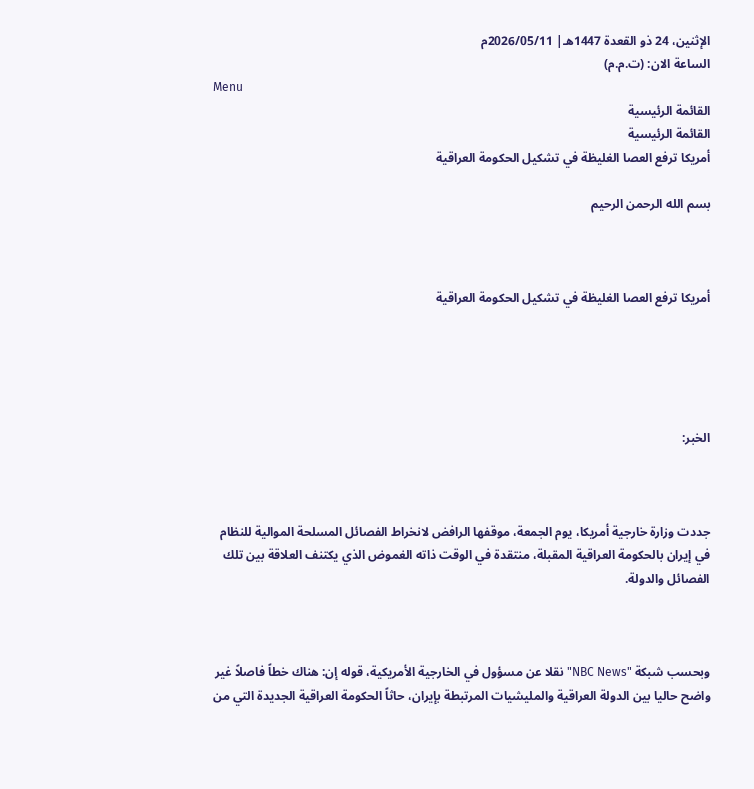الإثنين، 24 ذو القعدة 1447هـ| 2026/05/11م
الساعة الان: (ت.م.م)
Menu
القائمة الرئيسية
القائمة الرئيسية
أمريكا ترفع العصا الغليظة في تشكيل الحكومة العراقية

بسم الله الرحمن الرحيم



أمريكا ترفع العصا الغليظة في تشكيل الحكومة العراقية





الخبر:



جددت وزارة خارجية أمريكا، يوم الجمعة، موقفها الرافض لانخراط الفصائل المسلحة الموالية للنظام في إيران بالحكومة العراقية المقبلة، منتقدة في الوقت ذاته الغموض الذي يكتنف العلاقة بين تلك الفصائل والدولة.



وبحسب شبكة "NBC News" نقلا عن مسؤول في الخارجية الأمريكية، قوله إن: هناك خطاً فاصلاً غير واضح حاليا بين الدولة العراقية والمليشيات المرتبطة بإيران، حاثاً الحكومة العراقية الجديدة التي من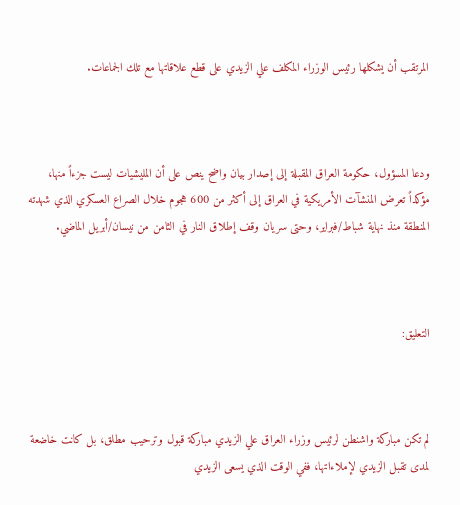المرتقب أن يشكلها رئيس الوزراء المكلف علي الزيدي على قطع علاقاتها مع تلك الجماعات.



ودعا المسؤول، حكومة العراق المقبلة إلى إصدار بيان واضح ينص على أن المليشيات ليست جزءاً منها، مؤكداً تعرض المنشآت الأمريكية في العراق إلى أكثر من 600 هجوم خلال الصراع العسكري الذي شهدته المنطقة منذ نهاية شباط/فبراير، وحتى سريان وقف إطلاق النار في الثامن من نيسان/أبريل الماضي.



التعليق:



لم تكن مباركة واشنطن لرئيس وزراء العراق علي الزيدي مباركة قبول وترحيب مطلق، بل كانت خاضعة لمدى تقبل الزيدي لإملاءاتها، ففي الوقت الذي يسعى الزيدي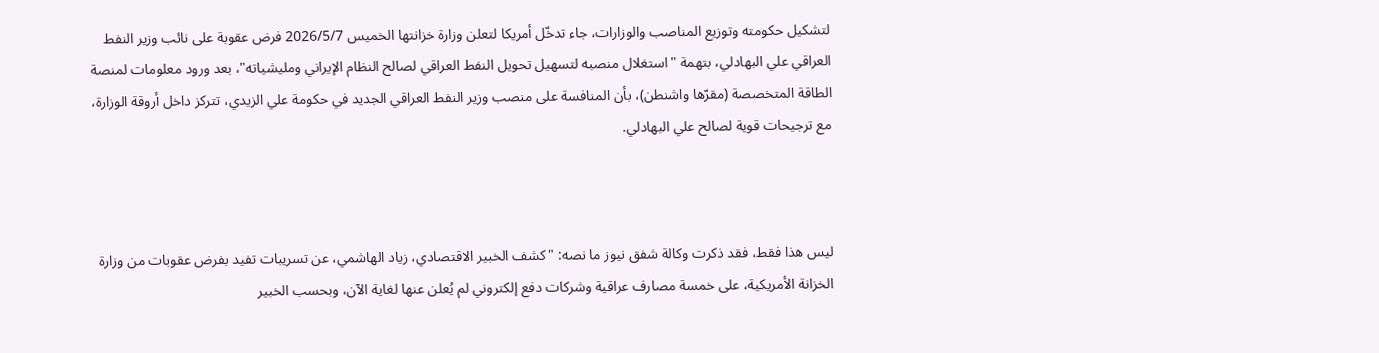لتشكيل حكومته وتوزيع المناصب والوزارات، جاء تدخّل أمريكا لتعلن وزارة خزانتها الخميس 2026/5/7 فرض عقوبة على نائب وزير النفط العراقي علي البهادلي، بتهمة "استغلال منصبه لتسهيل تحويل النفط العراقي لصالح النظام الإيراني ومليشياته"، بعد ورود معلومات لمنصة الطاقة المتخصصة (مقرّها واشنطن)، بأن المنافسة على منصب وزير النفط العراقي الجديد في حكومة علي الزيدي، تتركز داخل أروقة الوزارة، مع ترجيحات قوية لصالح علي البهادلي.



ليس هذا فقط، فقد ذكرت وكالة شفق نيوز ما نصه: "كشف الخبير الاقتصادي، زياد الهاشمي، عن تسريبات تفيد بفرض عقوبات من وزارة الخزانة الأمريكية، على خمسة مصارف عراقية وشركات دفع إلكتروني لم يُعلن عنها لغاية الآن، وبحسب الخبير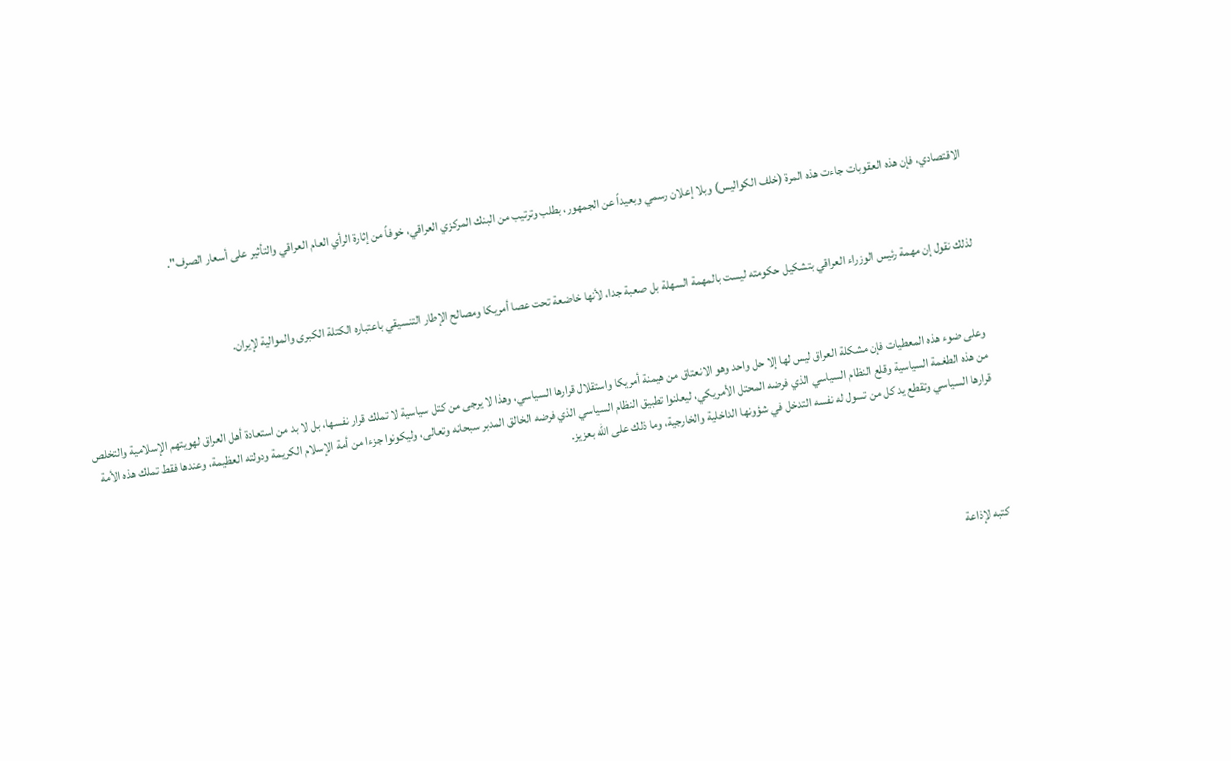الاقتصادي، فإن هذه العقوبات جاءت هذه المرة (خلف الكواليس) وبلا إعلان رسمي وبعيداً عن الجمهور، بطلب وترتيب من البنك المركزي العراقي، خوفاً من إثارة الرأي العام العراقي والتأثير على أسعار الصرف".



لذلك نقول إن مهمة رئيس الوزراء العراقي بتشكيل حكومته ليست بالمهمة السهلة بل صعبة جدا، لأنها خاضعة تحت عصا أمريكا ومصالح الإطار التنسيقي باعتباره الكتلة الكبرى والموالية لإيران.



وعلى ضوء هذه المعطيات فإن مشكلة العراق ليس لها إلا حل واحد وهو الانعتاق من هيمنة أمريكا واستقلال قرارها السياسي، وهذا لا يرجى من كتل سياسية لا تملك قرار نفسها، بل لا بد من استعادة أهل العراق لهويتهم الإسلامية والتخلص من هذه الطغمة السياسية وقلع النظام السياسي الذي فرضه المحتل الأمريكي، ليعلنوا تطبيق النظام السياسي الذي فرضه الخالق المدبر سبحانه وتعالى، وليكونوا جزءا من أمة الإسلام الكريمة ودولته العظيمة، وعندها فقط تملك هذه الأمة قرارها السياسي وتقطع يد كل من تسول له نفسه التدخل في شؤونها الداخلية والخارجية، وما ذلك على الله بعزيز.





كتبه لإذاعة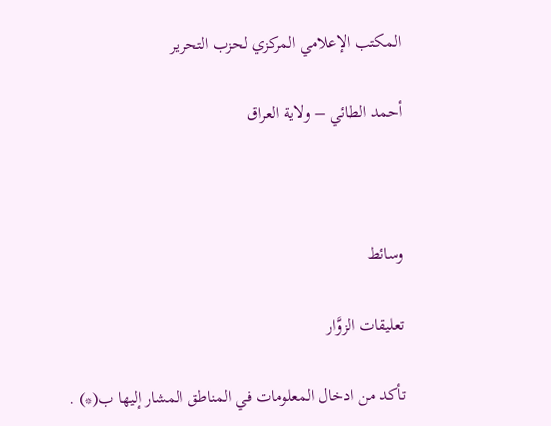المكتب الإعلامي المركزي لحزب التحرير

أحمد الطائي – ولاية العراق



وسائط

تعليقات الزوَّار

تأكد من ادخال المعلومات في المناطق المشار إليها ب(*) .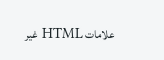علامات HTML غير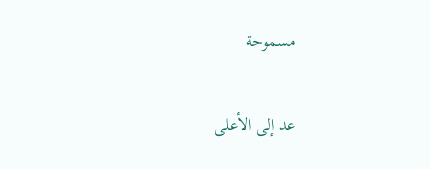مسموحة

عد إلى الأعلى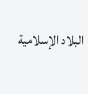البلاد الإسلامية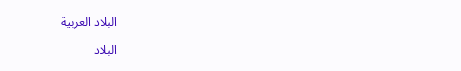البلاد العربية

البلاد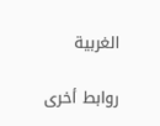الغربية

روابط أخرى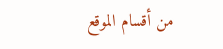من أقسام الموقع